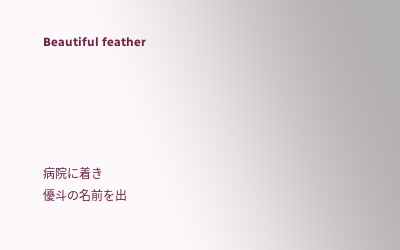Beautiful feather





病院に着き
優斗の名前を出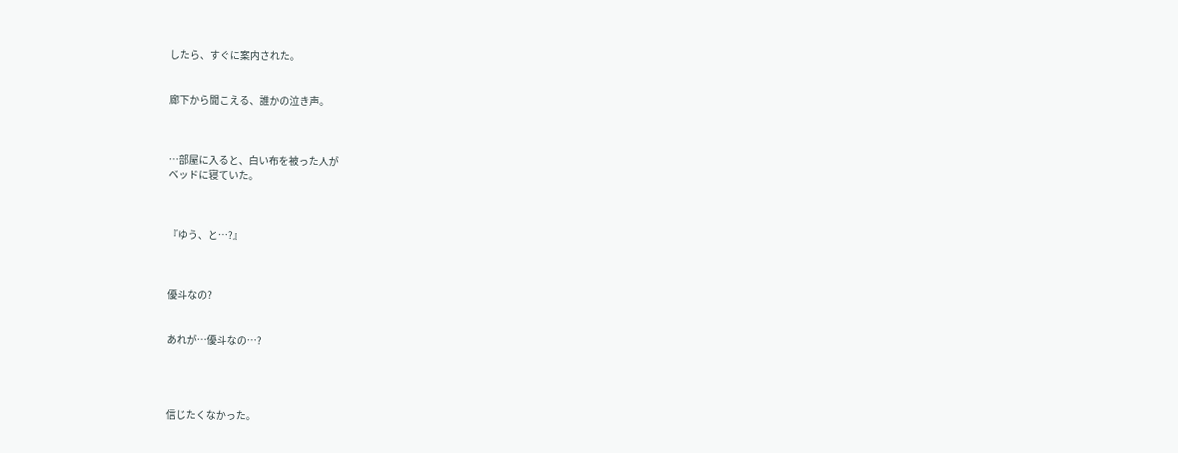したら、すぐに案内された。


廊下から聞こえる、誰かの泣き声。



…部屋に入ると、白い布を被った人が
ベッドに寝ていた。



『ゆう、と…?』



優斗なの?


あれが…優斗なの…?




信じたくなかった。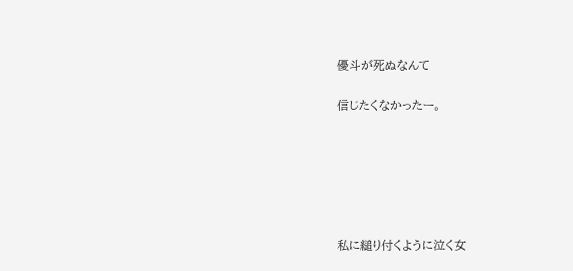優斗が死ぬなんて

信じたくなかったー。






私に縋り付くように泣く女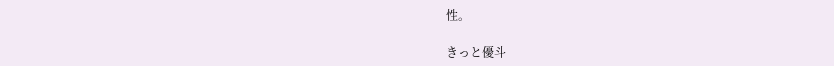性。

きっと優斗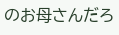のお母さんだろ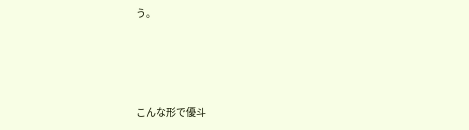う。




こんな形で優斗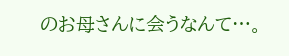のお母さんに会うなんて…。